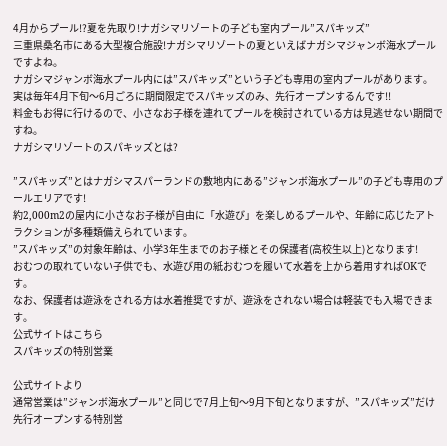4月からプール!?夏を先取り!ナガシマリゾートの子ども室内プール”スパキッズ”
三重県桑名市にある大型複合施設!ナガシマリゾートの夏といえばナガシマジャンボ海水プールですよね。
ナガシマジャンボ海水プール内には”スパキッズ”という子ども専用の室内プールがあります。
実は毎年4月下旬〜6月ごろに期間限定でスパキッズのみ、先行オープンするんです!!
料金もお得に行けるので、小さなお子様を連れてプールを検討されている方は見逃せない期間ですね。
ナガシマリゾートのスパキッズとは?

”スパキッズ”とはナガシマスパーランドの敷地内にある”ジャンボ海水プール”の子ども専用のプールエリアです!
約2,000m2の屋内に小さなお子様が自由に「水遊び」を楽しめるプールや、年齢に応じたアトラクションが多種類備えられています。
”スパキッズ”の対象年齢は、小学3年生までのお子様とその保護者(高校生以上)となります!
おむつの取れていない子供でも、水遊び用の紙おむつを履いて水着を上から着用すればOKです。
なお、保護者は遊泳をされる方は水着推奨ですが、遊泳をされない場合は軽装でも入場できます。
公式サイトはこちら
スパキッズの特別営業

公式サイトより
通常営業は”ジャンボ海水プール”と同じで7月上旬〜9月下旬となりますが、”スパキッズ”だけ先行オープンする特別営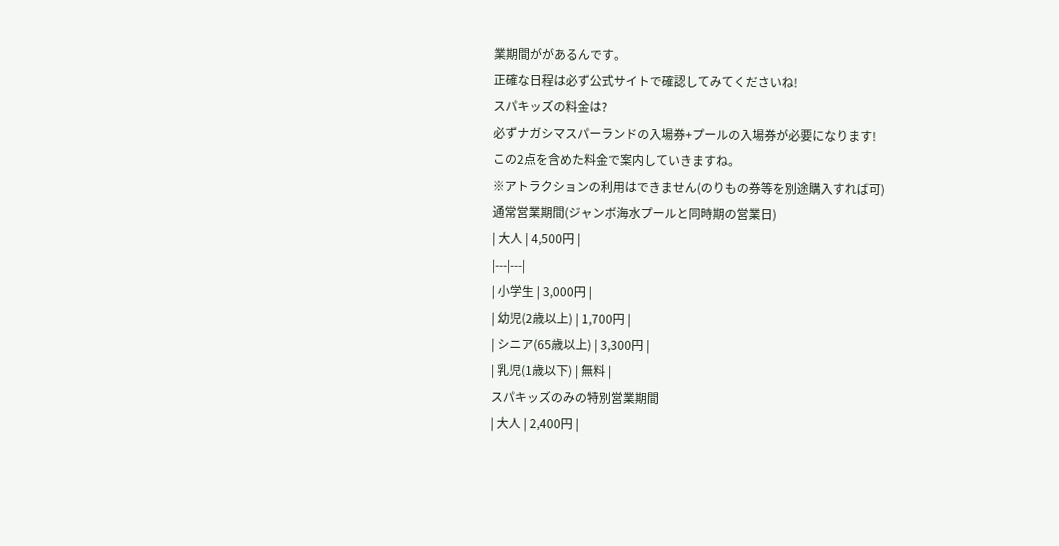業期間ががあるんです。
正確な日程は必ず公式サイトで確認してみてくださいね!
スパキッズの料金は?
必ずナガシマスパーランドの入場券+プールの入場券が必要になります!
この2点を含めた料金で案内していきますね。
※アトラクションの利用はできません(のりもの券等を別途購入すれば可)
通常営業期間(ジャンボ海水プールと同時期の営業日)
| 大人 | 4,500円 |
|---|---|
| 小学生 | 3,000円 |
| 幼児(2歳以上) | 1,700円 |
| シニア(65歳以上) | 3,300円 |
| 乳児(1歳以下) | 無料 |
スパキッズのみの特別営業期間
| 大人 | 2,400円 |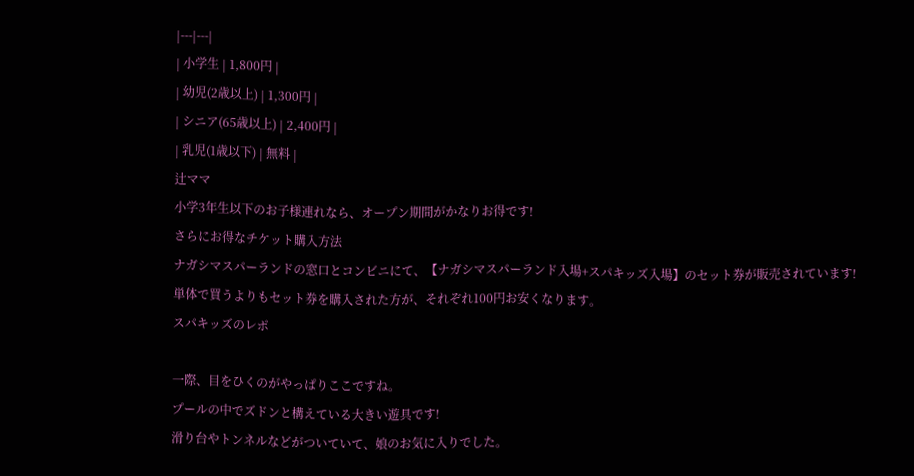|---|---|
| 小学生 | 1,800円 |
| 幼児(2歳以上) | 1,300円 |
| シニア(65歳以上) | 2,400円 |
| 乳児(1歳以下) | 無料 |
辻ママ
小学3年生以下のお子様連れなら、オープン期間がかなりお得です!
さらにお得なチケット購入方法
ナガシマスパーランドの窓口とコンビニにて、【ナガシマスパーランド入場+スパキッズ入場】のセット券が販売されています!
単体で買うよりもセット券を購入された方が、それぞれ100円お安くなります。
スパキッズのレポ

一際、目をひくのがやっぱりここですね。
プールの中でズドンと構えている大きい遊具です!
滑り台やトンネルなどがついていて、娘のお気に入りでした。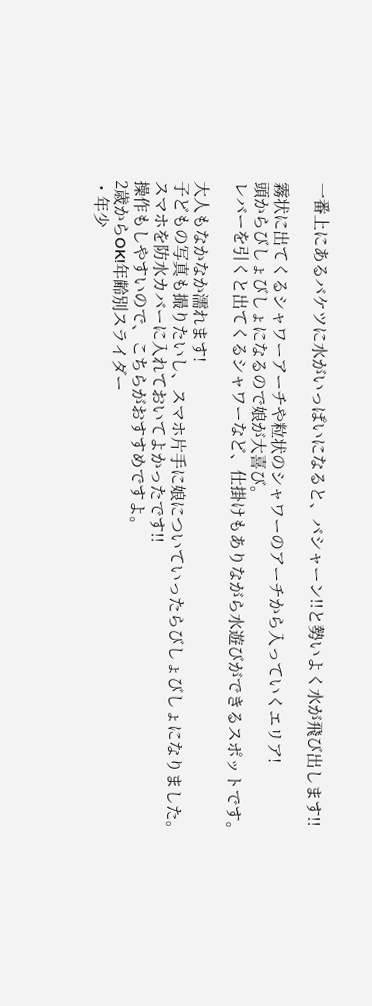一番上にあるバケツに水がいっぱいになると、バシャーン!!と勢いよく水が飛び出します!!

霧状に出てくるシャワーアーチや粒状のシャワーのアーチから入っていくエリア!
頭からびしょびしょになるので娘が大喜び。
レバーを引くと出てくるシャワーなど、仕掛けもありながら水遊びができるスポットです。

大人もなかなか濡れます!
子どもの写真も撮りたいし、スマホ片手に娘についていったらびしょびしょになりました。
スマホを防水カバーに入れておいてよかったです!!
操作もしやすいので、こちらがおすすめですよ。
2歳からOK!年齢別スライダー
・年少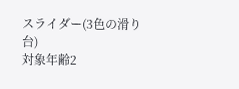スライダー(3色の滑り台)
対象年齢2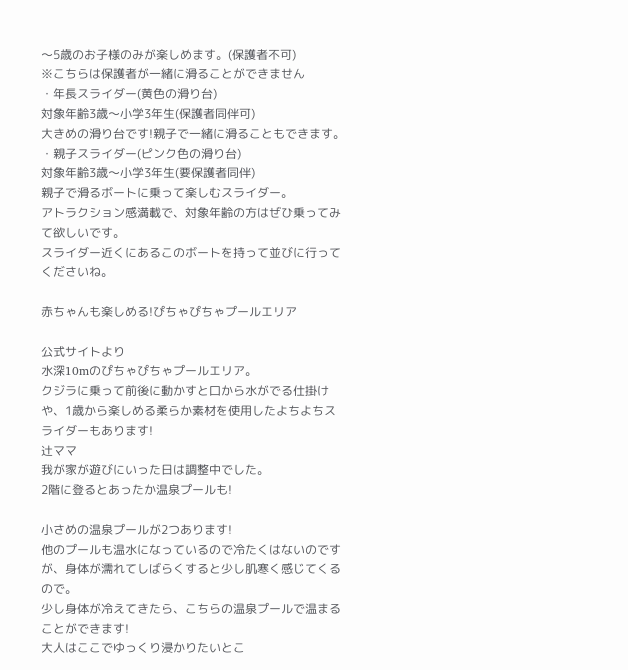〜5歳のお子様のみが楽しめます。(保護者不可)
※こちらは保護者が一緒に滑ることができません
・年長スライダー(黄色の滑り台)
対象年齢3歳〜小学3年生(保護者同伴可)
大きめの滑り台です!親子で一緒に滑ることもできます。
・親子スライダー(ピンク色の滑り台)
対象年齢3歳〜小学3年生(要保護者同伴)
親子で滑るボートに乗って楽しむスライダー。
アトラクション感満載で、対象年齢の方はぜひ乗ってみて欲しいです。
スライダー近くにあるこのボートを持って並びに行ってくださいね。

赤ちゃんも楽しめる!ぴちゃぴちゃプールエリア

公式サイトより
水深10mのぴちゃぴちゃプールエリア。
クジラに乗って前後に動かすと口から水がでる仕掛けや、1歳から楽しめる柔らか素材を使用したよちよちスライダーもあります!
辻ママ
我が家が遊びにいった日は調整中でした。
2階に登るとあったか温泉プールも!

小さめの温泉プールが2つあります!
他のプールも温水になっているので冷たくはないのですが、身体が濡れてしばらくすると少し肌寒く感じてくるので。
少し身体が冷えてきたら、こちらの温泉プールで温まることができます!
大人はここでゆっくり浸かりたいとこ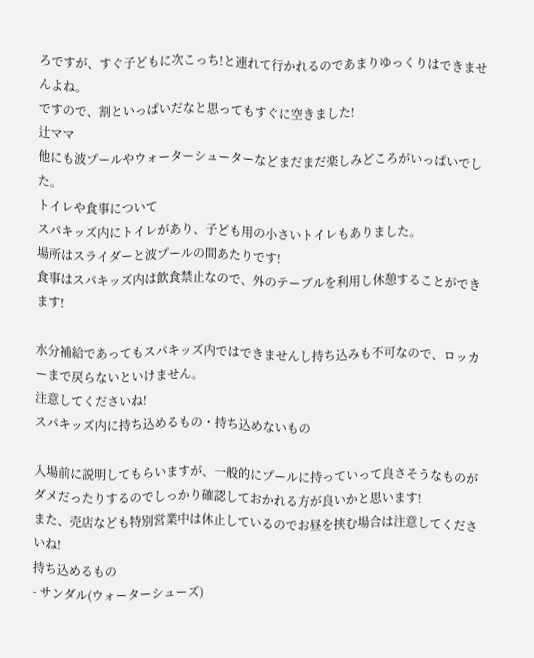ろですが、すぐ子どもに次こっち!と連れて行かれるのであまりゆっくりはできませんよね。
ですので、割といっぱいだなと思ってもすぐに空きました!
辻ママ
他にも波プールやウォーターシューターなどまだまだ楽しみどころがいっぱいでした。
トイレや食事について
スパキッズ内にトイレがあり、子ども用の小さいトイレもありました。
場所はスライダーと波プールの間あたりです!
食事はスパキッズ内は飲食禁止なので、外のテーブルを利用し休憩することができます!

水分補給であってもスパキッズ内ではできませんし持ち込みも不可なので、ロッカーまで戻らないといけません。
注意してくださいね!
スパキッズ内に持ち込めるもの・持ち込めないもの

入場前に説明してもらいますが、一般的にプールに持っていって良さそうなものがダメだったりするのでしっかり確認しておかれる方が良いかと思います!
また、売店なども特別営業中は休止しているのでお昼を挟む場合は注意してくださいね!
持ち込めるもの
- サンダル(ウォーターシューズ)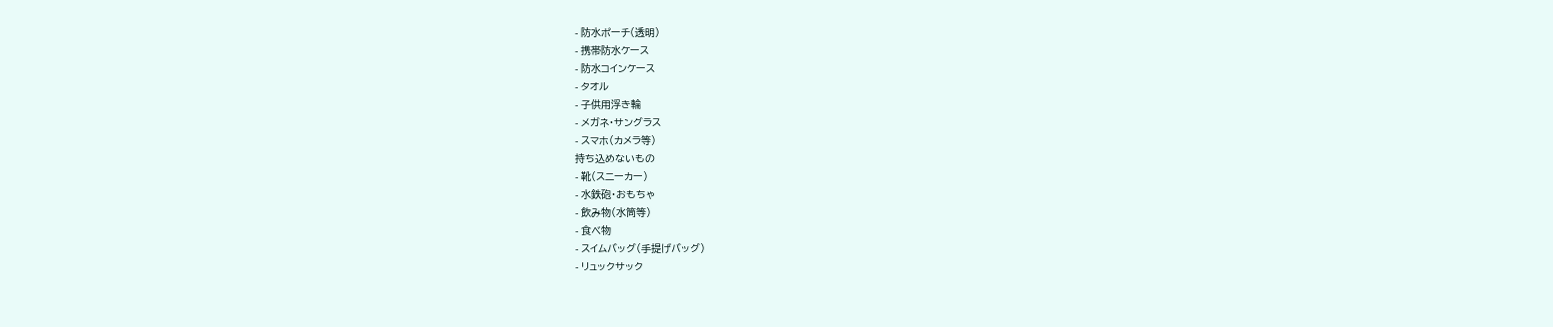- 防水ポーチ(透明)
- 携帯防水ケース
- 防水コインケース
- タオル
- 子供用浮き輪
- メガネ・サングラス
- スマホ(カメラ等)
持ち込めないもの
- 靴(スニーカー)
- 水鉄砲・おもちゃ
- 飲み物(水筒等)
- 食べ物
- スイムバッグ(手提げバッグ)
- リュックサック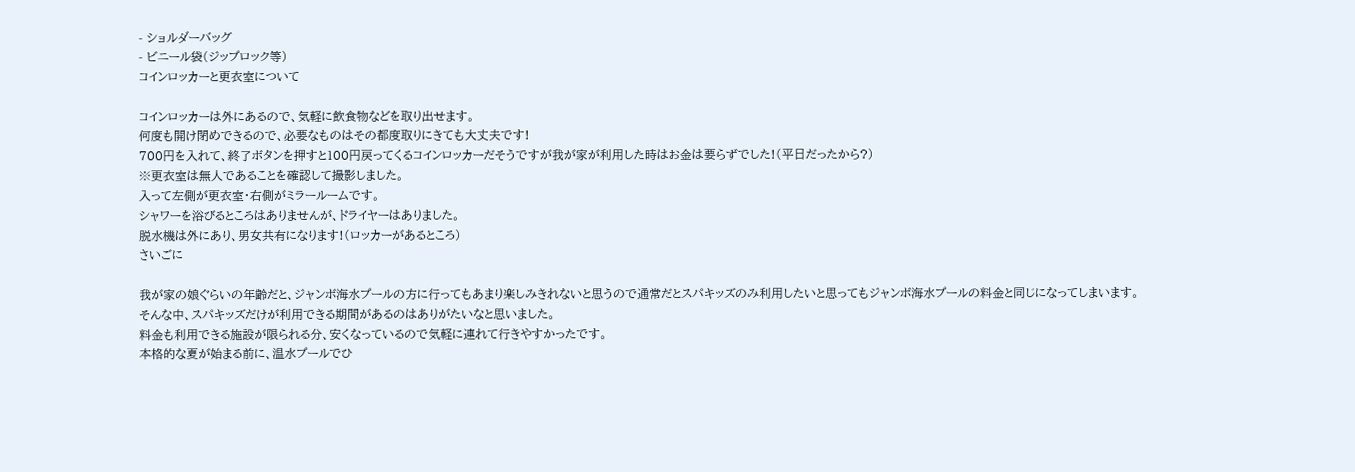- ショルダーバッグ
- ビニール袋(ジップロック等)
コインロッカーと更衣室について

コインロッカーは外にあるので、気軽に飲食物などを取り出せます。
何度も開け閉めできるので、必要なものはその都度取りにきても大丈夫です!
700円を入れて、終了ボタンを押すと100円戻ってくるコインロッカーだそうですが我が家が利用した時はお金は要らずでした!(平日だったから?)
※更衣室は無人であることを確認して撮影しました。
入って左側が更衣室・右側がミラールームです。
シャワーを浴びるところはありませんが、ドライヤーはありました。
脱水機は外にあり、男女共有になります!(ロッカーがあるところ)
さいごに

我が家の娘ぐらいの年齢だと、ジャンボ海水プールの方に行ってもあまり楽しみきれないと思うので通常だとスパキッズのみ利用したいと思ってもジャンボ海水プールの料金と同じになってしまいます。
そんな中、スパキッズだけが利用できる期間があるのはありがたいなと思いました。
料金も利用できる施設が限られる分、安くなっているので気軽に連れて行きやすかったです。
本格的な夏が始まる前に、温水プールでひ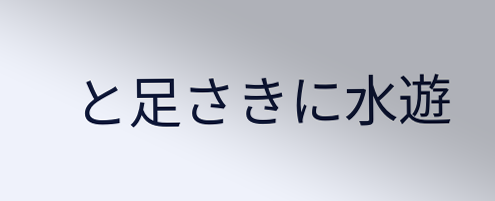と足さきに水遊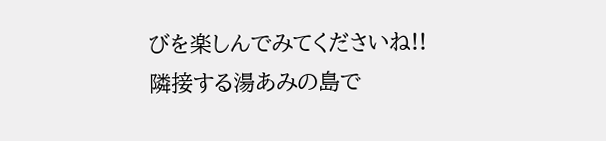びを楽しんでみてくださいね!!
隣接する湯あみの島で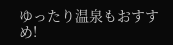ゆったり温泉もおすすめ!